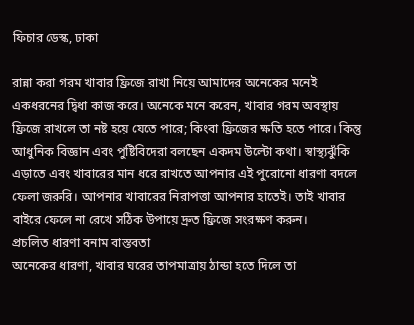ফিচার ডেস্ক, ঢাকা

রান্না করা গরম খাবার ফ্রিজে রাখা নিয়ে আমাদের অনেকের মনেই একধরনের দ্বিধা কাজ করে। অনেকে মনে করেন, খাবার গরম অবস্থায় ফ্রিজে রাখলে তা নষ্ট হয়ে যেতে পারে; কিংবা ফ্রিজের ক্ষতি হতে পারে। কিন্তু আধুনিক বিজ্ঞান এবং পুষ্টিবিদেরা বলছেন একদম উল্টো কথা। স্বাস্থ্যঝুঁকি এড়াতে এবং খাবারের মান ধরে রাখতে আপনার এই পুরোনো ধারণা বদলে ফেলা জরুরি। আপনার খাবারের নিরাপত্তা আপনার হাতেই। তাই খাবার বাইরে ফেলে না রেখে সঠিক উপায়ে দ্রুত ফ্রিজে সংরক্ষণ করুন।
প্রচলিত ধারণা বনাম বাস্তবতা
অনেকের ধারণা, খাবার ঘরের তাপমাত্রায় ঠান্ডা হতে দিলে তা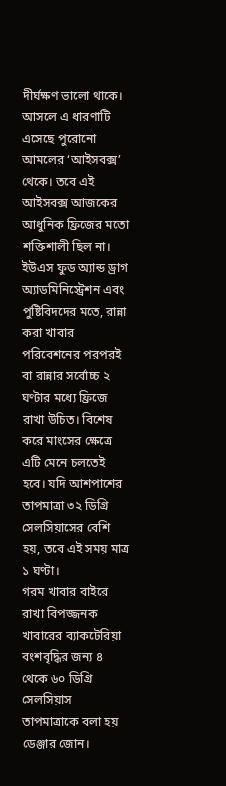দীর্ঘক্ষণ ভালো থাকে। আসলে এ ধারণাটি এসেছে পুরোনো আমলের ‘আইসবক্স’ থেকে। তবে এই আইসবক্স আজকের আধুনিক ফ্রিজের মতো শক্তিশালী ছিল না। ইউএস ফুড অ্যান্ড ড্রাগ অ্যাডমিনিস্ট্রেশন এবং পুষ্টিবিদদের মতে, রান্না করা খাবার পরিবেশনের পরপরই বা রান্নার সর্বোচ্চ ২ ঘণ্টার মধ্যে ফ্রিজে রাখা উচিত। বিশেষ করে মাংসের ক্ষেত্রে এটি মেনে চলতেই হবে। যদি আশপাশের তাপমাত্রা ৩২ ডিগ্রি সেলসিয়াসের বেশি হয়, তবে এই সময় মাত্র ১ ঘণ্টা।
গরম খাবার বাইরে রাখা বিপজ্জনক
খাবারের ব্যাকটেরিয়া বংশবৃদ্ধির জন্য ৪ থেকে ৬০ ডিগ্রি সেলসিয়াস তাপমাত্রাকে বলা হয় ডেঞ্জার জোন।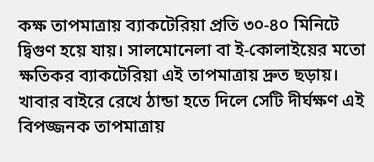কক্ষ তাপমাত্রায় ব্যাকটেরিয়া প্রতি ৩০-৪০ মিনিটে দ্বিগুণ হয়ে যায়। সালমোনেলা বা ই-কোলাইয়ের মতো ক্ষতিকর ব্যাকটেরিয়া এই তাপমাত্রায় দ্রুত ছড়ায়। খাবার বাইরে রেখে ঠান্ডা হতে দিলে সেটি দীর্ঘক্ষণ এই বিপজ্জনক তাপমাত্রায়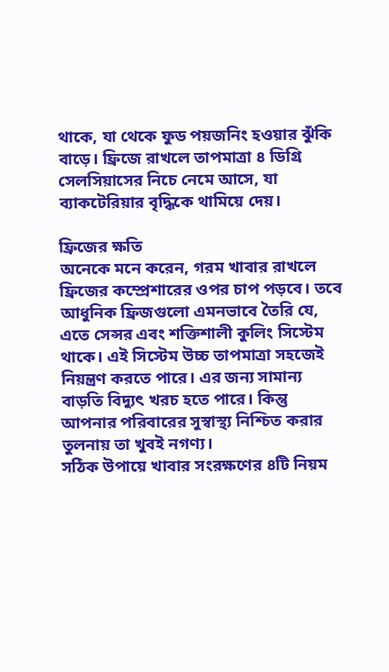থাকে, যা থেকে ফুড পয়জনিং হওয়ার ঝুঁকি বাড়ে। ফ্রিজে রাখলে তাপমাত্রা ৪ ডিগ্রি সেলসিয়াসের নিচে নেমে আসে, যা ব্যাকটেরিয়ার বৃদ্ধিকে থামিয়ে দেয়।

ফ্রিজের ক্ষতি
অনেকে মনে করেন, গরম খাবার রাখলে ফ্রিজের কম্প্রেশারের ওপর চাপ পড়বে। তবে আধুনিক ফ্রিজগুলো এমনভাবে তৈরি যে, এতে সেন্সর এবং শক্তিশালী কুলিং সিস্টেম থাকে। এই সিস্টেম উচ্চ তাপমাত্রা সহজেই নিয়ন্ত্রণ করতে পারে। এর জন্য সামান্য বাড়তি বিদ্যুৎ খরচ হতে পারে। কিন্তু আপনার পরিবারের সুস্বাস্থ্য নিশ্চিত করার তুলনায় তা খুবই নগণ্য।
সঠিক উপায়ে খাবার সংরক্ষণের ৪টি নিয়ম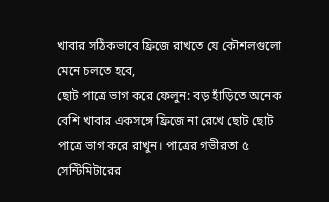খাবার সঠিকভাবে ফ্রিজে রাখতে যে কৌশলগুলো মেনে চলতে হবে,
ছোট পাত্রে ভাগ করে ফেলুন: বড় হাঁড়িতে অনেক বেশি খাবার একসঙ্গে ফ্রিজে না রেখে ছোট ছোট পাত্রে ভাগ করে রাখুন। পাত্রের গভীরতা ৫ সেন্টিমিটারের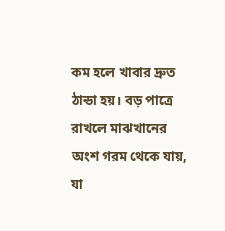কম হলে খাবার দ্রুত ঠান্ডা হয়। বড় পাত্রে রাখলে মাঝখানের অংশ গরম থেকে যায়, যা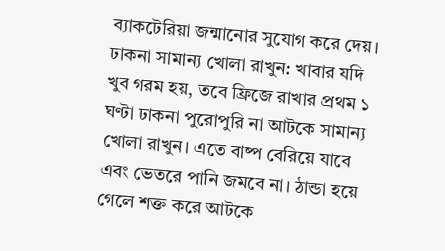ব্যাকটেরিয়া জন্মানোর সুযোগ করে দেয়।
ঢাকনা সামান্য খোলা রাখুন: খাবার যদি খুব গরম হয়, তবে ফ্রিজে রাখার প্রথম ১ ঘণ্টা ঢাকনা পুরোপুরি না আটকে সামান্য খোলা রাখুন। এতে বাষ্প বেরিয়ে যাবে এবং ভেতরে পানি জমবে না। ঠান্ডা হয়ে গেলে শক্ত করে আটকে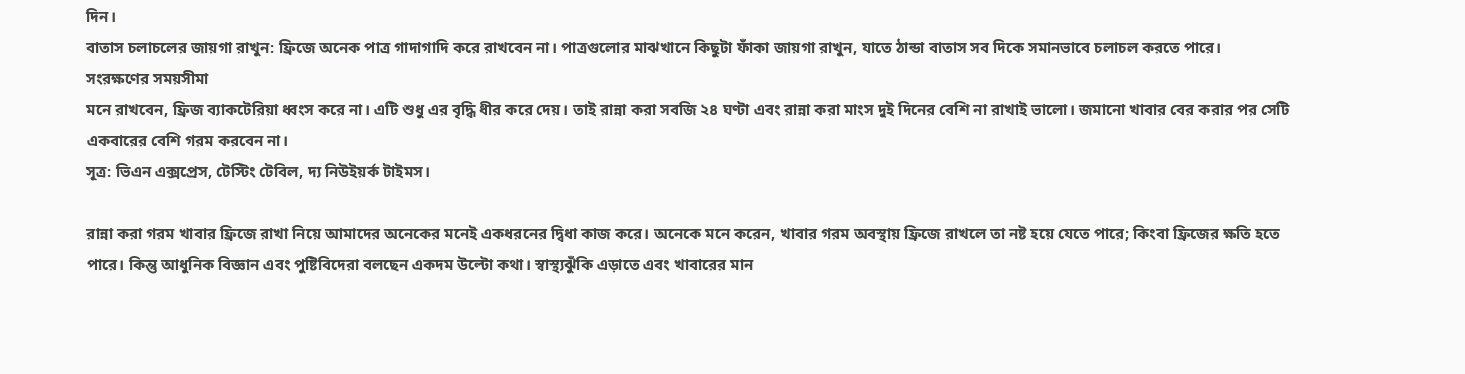দিন।
বাতাস চলাচলের জায়গা রাখুন: ফ্রিজে অনেক পাত্র গাদাগাদি করে রাখবেন না। পাত্রগুলোর মাঝখানে কিছুটা ফাঁকা জায়গা রাখুন, যাতে ঠান্ডা বাতাস সব দিকে সমানভাবে চলাচল করতে পারে।
সংরক্ষণের সময়সীমা
মনে রাখবেন, ফ্রিজ ব্যাকটেরিয়া ধ্বংস করে না। এটি শুধু এর বৃদ্ধি ধীর করে দেয়। তাই রান্না করা সবজি ২৪ ঘণ্টা এবং রান্না করা মাংস দুই দিনের বেশি না রাখাই ভালো। জমানো খাবার বের করার পর সেটি একবারের বেশি গরম করবেন না।
সূত্র: ভিএন এক্সপ্রেস, টেস্টিং টেবিল, দ্য নিউইয়র্ক টাইমস।

রান্না করা গরম খাবার ফ্রিজে রাখা নিয়ে আমাদের অনেকের মনেই একধরনের দ্বিধা কাজ করে। অনেকে মনে করেন, খাবার গরম অবস্থায় ফ্রিজে রাখলে তা নষ্ট হয়ে যেতে পারে; কিংবা ফ্রিজের ক্ষতি হতে পারে। কিন্তু আধুনিক বিজ্ঞান এবং পুষ্টিবিদেরা বলছেন একদম উল্টো কথা। স্বাস্থ্যঝুঁকি এড়াতে এবং খাবারের মান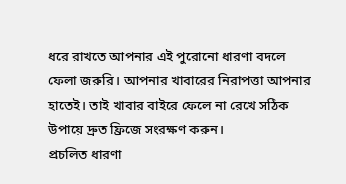ধরে রাখতে আপনার এই পুরোনো ধারণা বদলে ফেলা জরুরি। আপনার খাবারের নিরাপত্তা আপনার হাতেই। তাই খাবার বাইরে ফেলে না রেখে সঠিক উপায়ে দ্রুত ফ্রিজে সংরক্ষণ করুন।
প্রচলিত ধারণা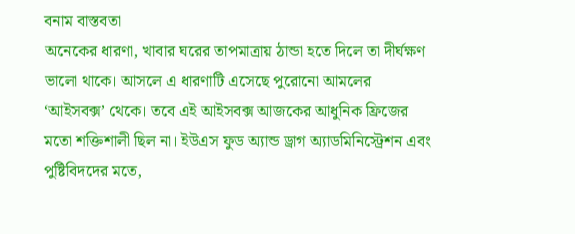বনাম বাস্তবতা
অনেকের ধারণা, খাবার ঘরের তাপমাত্রায় ঠান্ডা হতে দিলে তা দীর্ঘক্ষণ ভালো থাকে। আসলে এ ধারণাটি এসেছে পুরোনো আমলের ‘আইসবক্স’ থেকে। তবে এই আইসবক্স আজকের আধুনিক ফ্রিজের মতো শক্তিশালী ছিল না। ইউএস ফুড অ্যান্ড ড্রাগ অ্যাডমিনিস্ট্রেশন এবং পুষ্টিবিদদের মতে,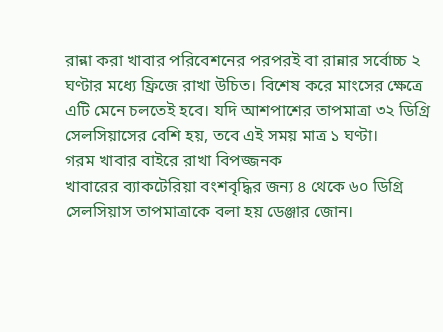রান্না করা খাবার পরিবেশনের পরপরই বা রান্নার সর্বোচ্চ ২ ঘণ্টার মধ্যে ফ্রিজে রাখা উচিত। বিশেষ করে মাংসের ক্ষেত্রে এটি মেনে চলতেই হবে। যদি আশপাশের তাপমাত্রা ৩২ ডিগ্রি সেলসিয়াসের বেশি হয়, তবে এই সময় মাত্র ১ ঘণ্টা।
গরম খাবার বাইরে রাখা বিপজ্জনক
খাবারের ব্যাকটেরিয়া বংশবৃদ্ধির জন্য ৪ থেকে ৬০ ডিগ্রি সেলসিয়াস তাপমাত্রাকে বলা হয় ডেঞ্জার জোন।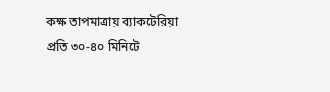কক্ষ তাপমাত্রায় ব্যাকটেরিয়া প্রতি ৩০-৪০ মিনিটে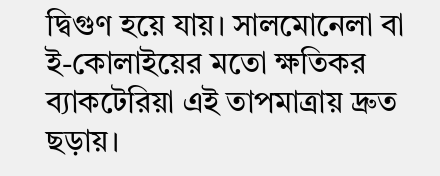দ্বিগুণ হয়ে যায়। সালমোনেলা বা ই-কোলাইয়ের মতো ক্ষতিকর ব্যাকটেরিয়া এই তাপমাত্রায় দ্রুত ছড়ায়।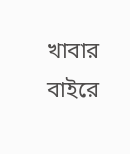খাবার বাইরে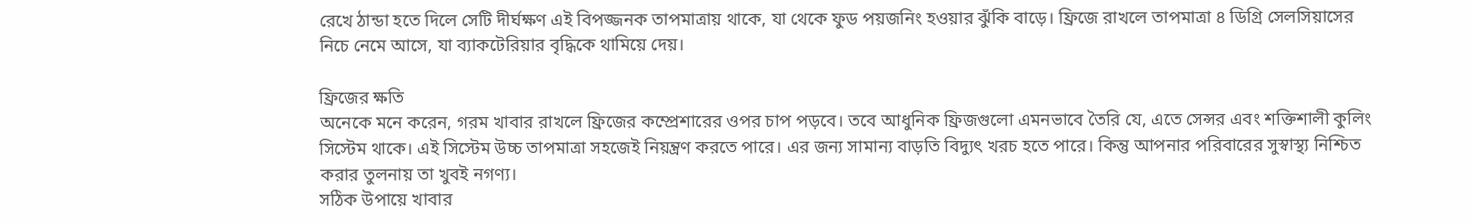রেখে ঠান্ডা হতে দিলে সেটি দীর্ঘক্ষণ এই বিপজ্জনক তাপমাত্রায় থাকে, যা থেকে ফুড পয়জনিং হওয়ার ঝুঁকি বাড়ে। ফ্রিজে রাখলে তাপমাত্রা ৪ ডিগ্রি সেলসিয়াসের নিচে নেমে আসে, যা ব্যাকটেরিয়ার বৃদ্ধিকে থামিয়ে দেয়।

ফ্রিজের ক্ষতি
অনেকে মনে করেন, গরম খাবার রাখলে ফ্রিজের কম্প্রেশারের ওপর চাপ পড়বে। তবে আধুনিক ফ্রিজগুলো এমনভাবে তৈরি যে, এতে সেন্সর এবং শক্তিশালী কুলিং সিস্টেম থাকে। এই সিস্টেম উচ্চ তাপমাত্রা সহজেই নিয়ন্ত্রণ করতে পারে। এর জন্য সামান্য বাড়তি বিদ্যুৎ খরচ হতে পারে। কিন্তু আপনার পরিবারের সুস্বাস্থ্য নিশ্চিত করার তুলনায় তা খুবই নগণ্য।
সঠিক উপায়ে খাবার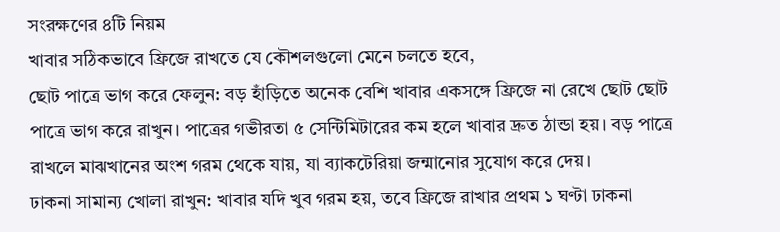সংরক্ষণের ৪টি নিয়ম
খাবার সঠিকভাবে ফ্রিজে রাখতে যে কৌশলগুলো মেনে চলতে হবে,
ছোট পাত্রে ভাগ করে ফেলুন: বড় হাঁড়িতে অনেক বেশি খাবার একসঙ্গে ফ্রিজে না রেখে ছোট ছোট পাত্রে ভাগ করে রাখুন। পাত্রের গভীরতা ৫ সেন্টিমিটারের কম হলে খাবার দ্রুত ঠান্ডা হয়। বড় পাত্রে রাখলে মাঝখানের অংশ গরম থেকে যায়, যা ব্যাকটেরিয়া জন্মানোর সুযোগ করে দেয়।
ঢাকনা সামান্য খোলা রাখুন: খাবার যদি খুব গরম হয়, তবে ফ্রিজে রাখার প্রথম ১ ঘণ্টা ঢাকনা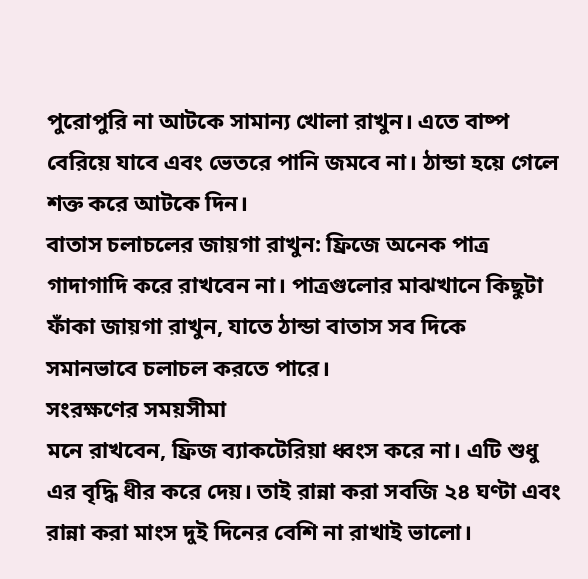পুরোপুরি না আটকে সামান্য খোলা রাখুন। এতে বাষ্প বেরিয়ে যাবে এবং ভেতরে পানি জমবে না। ঠান্ডা হয়ে গেলে শক্ত করে আটকে দিন।
বাতাস চলাচলের জায়গা রাখুন: ফ্রিজে অনেক পাত্র গাদাগাদি করে রাখবেন না। পাত্রগুলোর মাঝখানে কিছুটা ফাঁকা জায়গা রাখুন, যাতে ঠান্ডা বাতাস সব দিকে সমানভাবে চলাচল করতে পারে।
সংরক্ষণের সময়সীমা
মনে রাখবেন, ফ্রিজ ব্যাকটেরিয়া ধ্বংস করে না। এটি শুধু এর বৃদ্ধি ধীর করে দেয়। তাই রান্না করা সবজি ২৪ ঘণ্টা এবং রান্না করা মাংস দুই দিনের বেশি না রাখাই ভালো।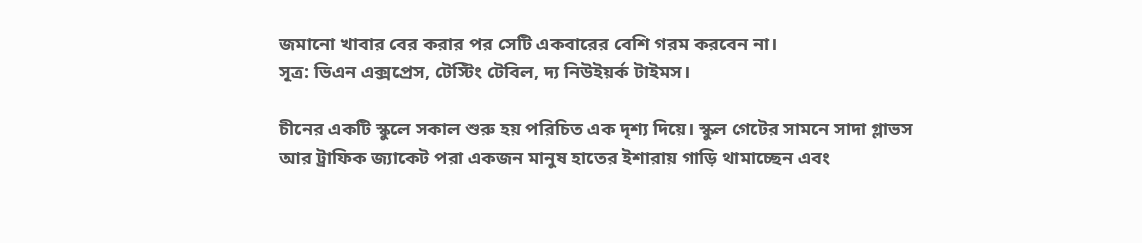জমানো খাবার বের করার পর সেটি একবারের বেশি গরম করবেন না।
সূত্র: ভিএন এক্সপ্রেস, টেস্টিং টেবিল, দ্য নিউইয়র্ক টাইমস।

চীনের একটি স্কুলে সকাল শুরু হয় পরিচিত এক দৃশ্য দিয়ে। স্কুল গেটের সামনে সাদা গ্লাভস আর ট্রাফিক জ্যাকেট পরা একজন মানুষ হাতের ইশারায় গাড়ি থামাচ্ছেন এবং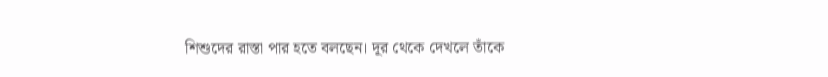শিশুদের রাস্তা পার হতে বলছেন। দূর থেকে দেখলে তাঁকে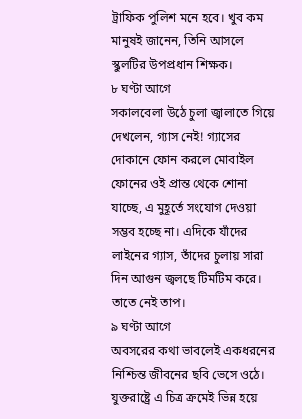ট্রাফিক পুলিশ মনে হবে। খুব কম মানুষই জানেন, তিনি আসলে স্কুলটির উপপ্রধান শিক্ষক।
৮ ঘণ্টা আগে
সকালবেলা উঠে চুলা জ্বালাতে গিয়ে দেখলেন, গ্যাস নেই! গ্যাসের দোকানে ফোন করলে মোবাইল ফোনের ওই প্রান্ত থেকে শোনা যাচ্ছে, এ মুহূর্তে সংযোগ দেওয়া সম্ভব হচ্ছে না। এদিকে যাঁদের লাইনের গ্যাস, তাঁদের চুলায় সারা দিন আগুন জ্বলছে টিমটিম করে। তাতে নেই তাপ।
৯ ঘণ্টা আগে
অবসরের কথা ভাবলেই একধরনের নিশ্চিন্ত জীবনের ছবি ভেসে ওঠে। যুক্তরাষ্ট্রে এ চিত্র ক্রমেই ভিন্ন হয়ে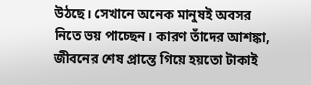উঠছে। সেখানে অনেক মানুষই অবসর নিতে ভয় পাচ্ছেন। কারণ তাঁদের আশঙ্কা, জীবনের শেষ প্রান্তে গিয়ে হয়তো টাকাই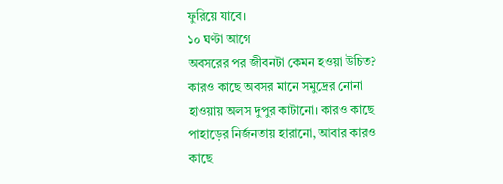ফুরিয়ে যাবে।
১০ ঘণ্টা আগে
অবসরের পর জীবনটা কেমন হওয়া উচিত? কারও কাছে অবসর মানে সমুদ্রের নোনা হাওয়ায় অলস দুপুর কাটানো। কারও কাছে পাহাড়ের নির্জনতায় হারানো, আবার কারও কাছে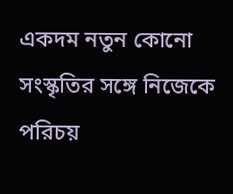একদম নতুন কোনো সংস্কৃতির সঙ্গে নিজেকে পরিচয়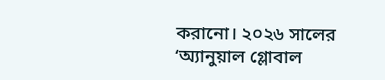করানো। ২০২৬ সালের ‘অ্যানুয়াল গ্লোবাল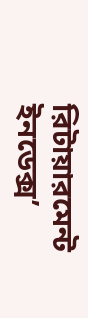রিটায়ারমেন্ট ইনডেক্স’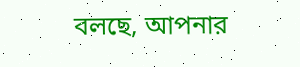বলছে, আপনার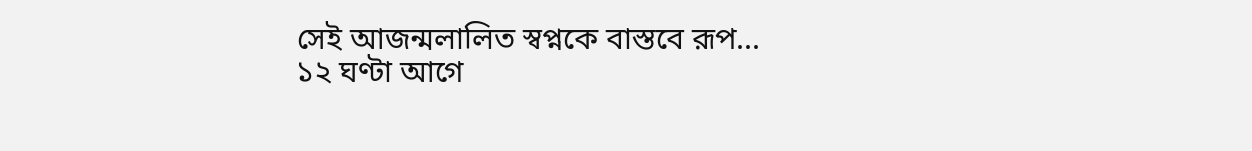সেই আজন্মলালিত স্বপ্নকে বাস্তবে রূপ...
১২ ঘণ্টা আগে